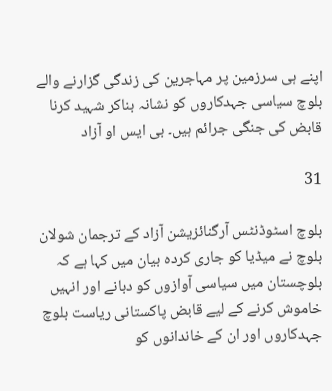اپنے ہی سرزمین پر مہاجرین کی زندگی گزارنے والے بلوچ سیاسی جہدکاروں کو نشانہ بناکر شہید کرنا قابض کی جنگی جرائم ہیں۔ بی ایس او آزاد

31

بلوچ اسٹوڈنٹس آرگنائزیشن آزاد کے ترجمان شولان بلوچ نے میڈیا کو جاری کردہ بیان میں کہا ہے کہ بلوچستان میں سیاسی آوازوں کو دبانے اور انہیں خاموش کرنے کے لیے قابض پاکستانی ریاست بلوچ جہدکاروں اور ان کے خاندانوں کو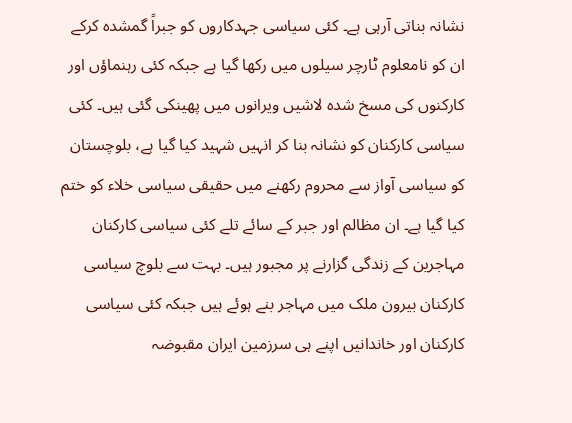نشانہ بناتی آرہی ہے۔ کئی سیاسی جہدکاروں کو جبراً گمشدہ کرکے ان کو نامعلوم ٹارچر سیلوں میں رکھا گیا ہے جبکہ کئی رہنماؤں اور کارکنوں کی مسخ شدہ لاشیں ویرانوں میں پھینکی گئی ہیں۔ کئی سیاسی کارکنان کو نشانہ بنا کر انہیں شہید کیا گیا ہے، بلوچستان کو سیاسی آواز سے محروم رکھنے میں حقیقی سیاسی خلاء کو ختم کیا گیا ہے۔ ان مظالم اور جبر کے سائے تلے کئی سیاسی کارکنان مہاجرین کے زندگی گزارنے پر مجبور ہیں۔ بہت سے بلوچ سیاسی کارکنان بیرون ملک میں مہاجر بنے ہوئے ہیں جبکہ کئی سیاسی کارکنان اور خاندانیں اپنے ہی سرزمین ایران مقبوضہ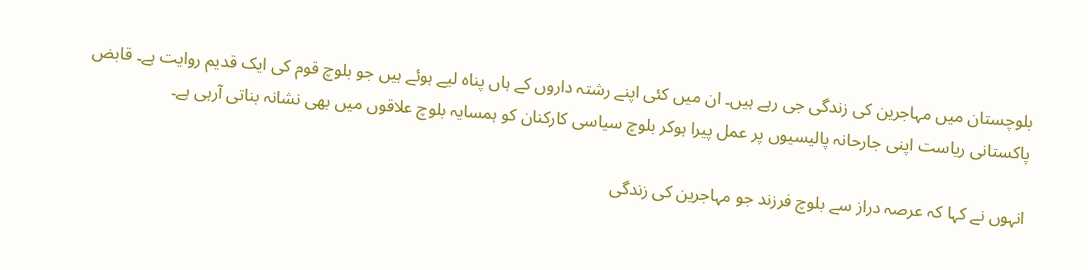بلوچستان میں مہاجرین کی زندگی جی رہے ہیں۔ ان میں کئی اپنے رشتہ داروں کے ہاں پناہ لیے ہوئے ہیں جو بلوچ قوم کی ایک قدیم روایت ہے۔ قابض پاکستانی ریاست اپنی جارحانہ پالیسیوں پر عمل پیرا ہوکر بلوچ سیاسی کارکنان کو ہمسایہ بلوچ علاقوں میں بھی نشانہ بناتی آرہی ہے۔

انہوں نے کہا کہ عرصہ دراز سے بلوچ فرزند جو مہاجرین کی زندگی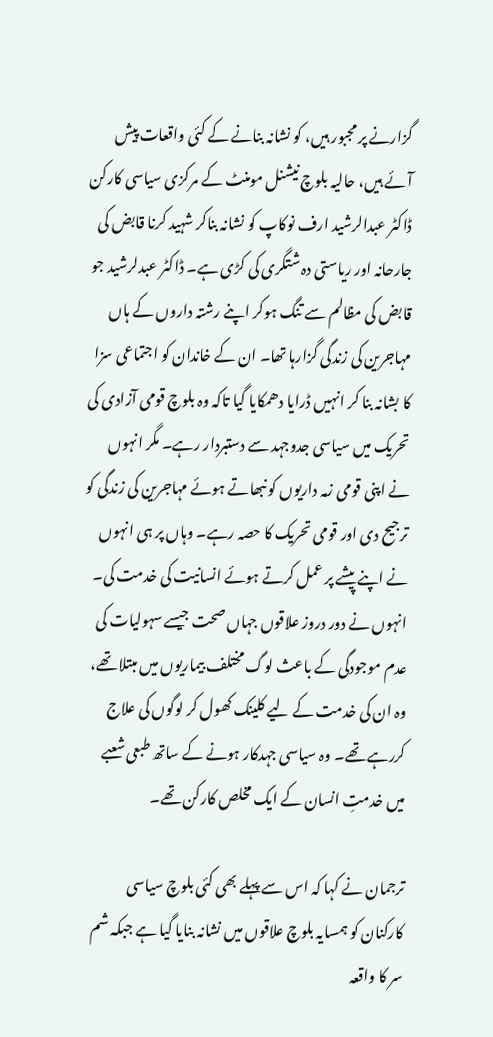گزارنے پر مجبور ہیں، کو نشانہ بنانے کے کئی واقعات پیش آئے ہیں، حالیہ بلوچ نیشنل مومنٹ کے مرکزی سیاسی کارکن ڈاکٹر عبدالرشید ارف نوکاپ کو نشانہ بناکر شہید کرنا قابض کی جارحانہ اور ریاستی دہ شتگری کی کڑی ہے۔ ڈاکٹر عبدلرشید جو قابض کی مظالم سے تنگ ہوکر اپنے رشتہ داروں کے ہاں مہاجرین کی زندگی گزارہا تھا۔ ان کے خاندان کو اجتماعی سزا کا بشانہ بنا کر انہیں ڈرایا دھمکایا گیا تاکہ وہ بلوچ قومی آزادی کی تحریک میں سیاسی جدوجہد سے دستبردار رہے۔ مگر انہوں نے اپنی قومی زمہ داریوں کو نبھاتے ہوئے مہاجرین کی زندگی کو ترجیح دی اور قومی تحریک کا حصہ رہے۔ وہاں پر ہی انہوں نے اپنے پیشے پر عمل کرتے ہوئے انسانیت کی خدمت کی۔ انہوں نے دور دروز علاقوں جہاں صحت جیسے سہولیات کی عدم موجودگی کے باعث لوگ مختلف بیماریوں میں مبتلا تھے، وہ ان کی خدمت کے لیے کلینک کھول کر لوگوں کی علاج کررہے تھے۔ وہ سیاسی جہدکار ہونے کے ساتھ طبعی شعبے میں خدمتِ انسان کے ایک مخلص کارکن تھے۔

ترجمان نے کہا کہ اس سے پہلے بھی کئی بلوچ سیاسی کارکنان کو ہمسایہ بلوچ علاقوں میں نشانہ بنایا گیا ہے جبکہ شم سر کا واقعہ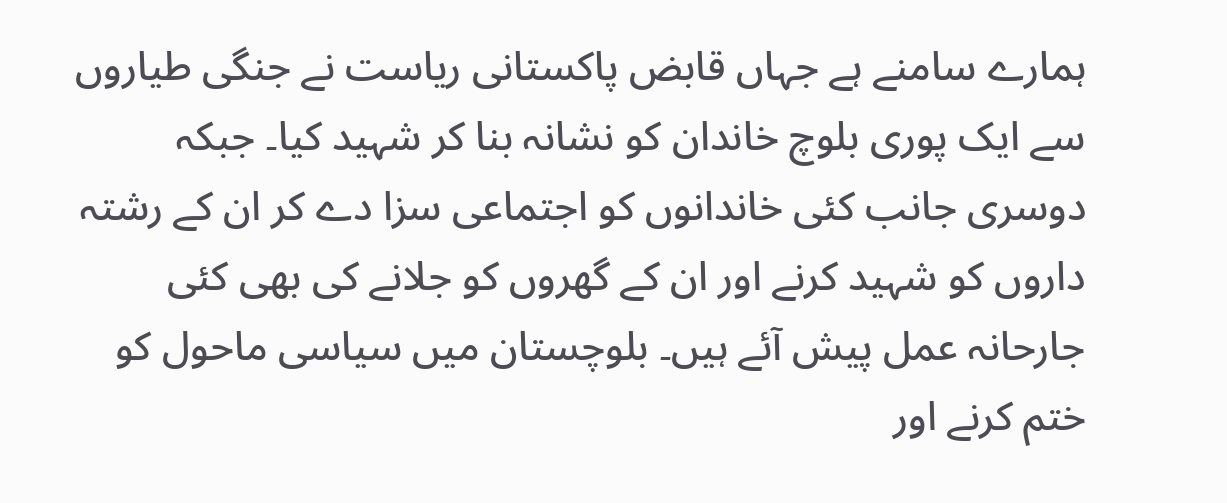ہمارے سامنے ہے جہاں قابض پاکستانی ریاست نے جنگی طیاروں سے ایک پوری بلوچ خاندان کو نشانہ بنا کر شہید کیا۔ جبکہ دوسری جانب کئی خاندانوں کو اجتماعی سزا دے کر ان کے رشتہ داروں کو شہید کرنے اور ان کے گھروں کو جلانے کی بھی کئی جارحانہ عمل پیش آئے ہیں۔ بلوچستان میں سیاسی ماحول کو ختم کرنے اور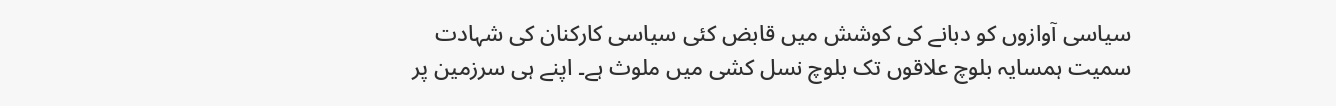سیاسی آوازوں کو دبانے کی کوشش میں قابض کئی سیاسی کارکنان کی شہادت سمیت ہمسایہ بلوچ علاقوں تک بلوچ نسل کشی میں ملوث ہے۔ اپنے ہی سرزمین پر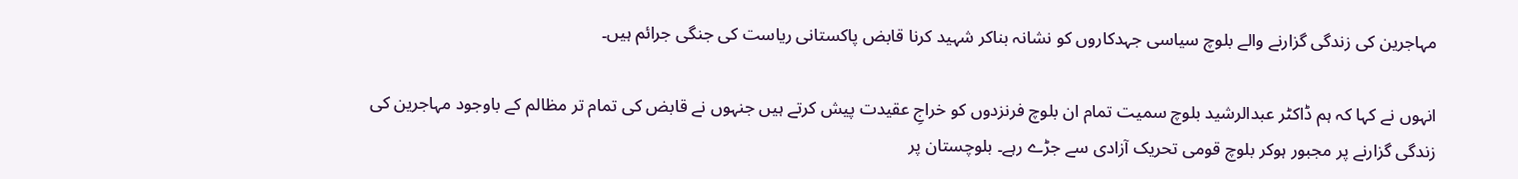مہاجرین کی زندگی گزارنے والے بلوچ سیاسی جہدکاروں کو نشانہ بناکر شہید کرنا قابض پاکستانی ریاست کی جنگی جرائم ہیں۔

انہوں نے کہا کہ ہم ڈاکٹر عبدالرشید بلوچ سمیت تمام ان بلوچ فرنزدوں کو خراجِ عقیدت پیش کرتے ہیں جنہوں نے قابض کی تمام تر مظالم کے باوجود مہاجرین کی زندگی گزارنے پر مجبور ہوکر بلوچ قومی تحریک آزادی سے جڑے رہے۔ بلوچستان پر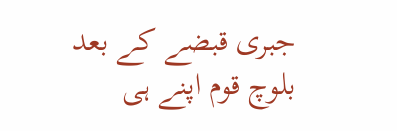جبری قبضے کے بعد بلوچ قوم اپنے ہی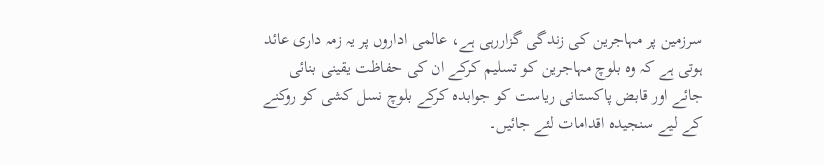سرزمین پر مہاجرین کی زندگی گزاررہی ہے، عالمی اداروں پر یہ زمہ داری عائد ہوتی ہے کہ وہ بلوچ مہاجرین کو تسلیم کرکے ان کی حفاظت یقینی بنائی جائے اور قابض پاکستانی ریاست کو جوابدہ کرکے بلوچ نسل کشی کو روکنے کے لیے سنجیدہ اقدامات لئے جائیں۔